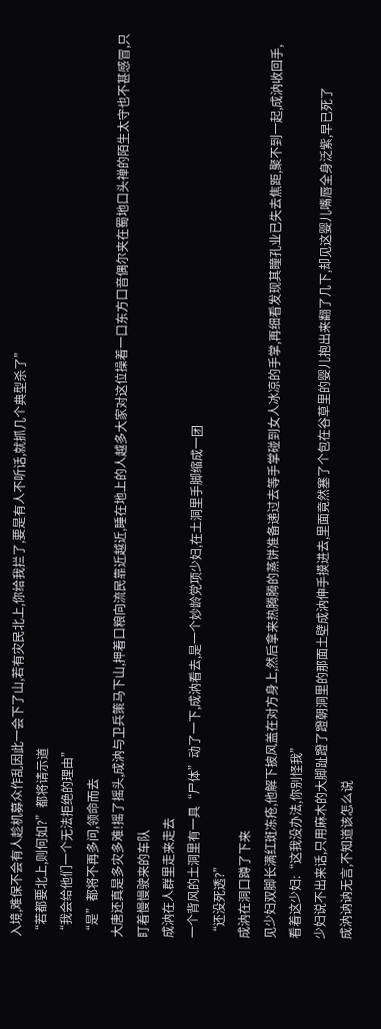入境,难保不会有人趁机募众作乱因此一会下了山,若有灾民北上,你给我拦了,要是有人不听话,就抓几个典型杀了”
“若都要北上,则何如?”都将请示道
“我会给他们一个无法拒绝的理由”
“是”都将不再多问,领命而去
大唐还真是多灾多难!摇了摇头,成汭与卫兵策马下山,押着口粮向流民靠近越近,睡在地上的人越多大家对这位操着一口东方口音偶尔夹在蜀地口头禅的陌生太守也不甚感冒,只盯着慢慢驶来的车队
成汭在人群里走来走去
一个背风的土洞里有一具“尸体”动了一下,成汭看去,是一个妙龄党项少妇,在土洞里手脚缩成一团
“还没死透?”
成汭在洞口蹲了下来
见少妇双脚长满红斑冻疮,他解下披风盖在对方身上,然后拿来热腾腾的蒸饼准备递过去等手掌碰到女人冰凉的手掌,再细看发现其瞳孔业已失去焦距,聚不到一起,成汭收回手,看着这少妇:“这我没办法,你别怪我”
少妇说不出来话,只用麻木的大脚趾蹬了蹬朝洞里的那面土壁成汭伸手摸进去,里面竟然塞了个包在谷草里的婴儿抱出来翻了几下,却见这婴儿嘴唇全身泛紫,早已死了
成汭讷讷无言,不知道该怎么说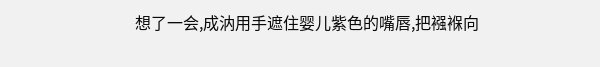想了一会,成汭用手遮住婴儿紫色的嘴唇,把襁褓向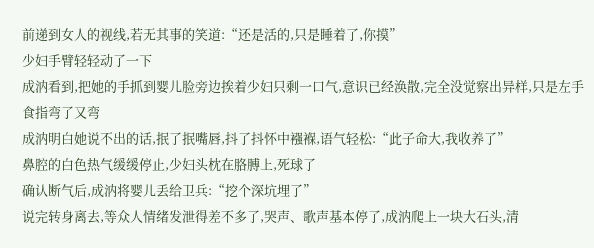前递到女人的视线,若无其事的笑道:“还是活的,只是睡着了,你摸”
少妇手臂轻轻动了一下
成汭看到,把她的手抓到婴儿脸旁边挨着少妇只剩一口气,意识已经涣散,完全没觉察出异样,只是左手食指弯了又弯
成汭明白她说不出的话,抿了抿嘴唇,抖了抖怀中襁褓,语气轻松:“此子命大,我收养了”
鼻腔的白色热气缓缓停止,少妇头枕在胳膊上,死球了
确认断气后,成汭将婴儿丢给卫兵:“挖个深坑埋了”
说完转身离去,等众人情绪发泄得差不多了,哭声、歌声基本停了,成汭爬上一块大石头,清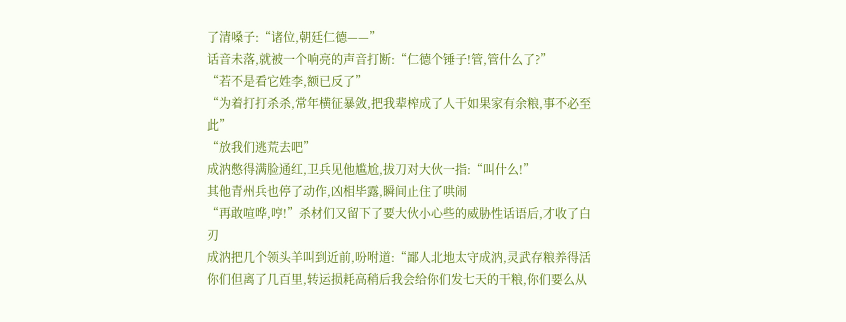了清嗓子:“诸位,朝廷仁德——”
话音未落,就被一个响亮的声音打断:“仁德个锤子!管,管什么了?”
“若不是看它姓李,额已反了”
“为着打打杀杀,常年横征暴敛,把我辈榨成了人干如果家有余粮,事不必至此”
“放我们逃荒去吧”
成汭憋得满脸通红,卫兵见他尴尬,拔刀对大伙一指:“叫什么!”
其他青州兵也停了动作,凶相毕露,瞬间止住了哄闹
“再敢喧哗,哼!”杀材们又留下了要大伙小心些的威胁性话语后,才收了白刃
成汭把几个领头羊叫到近前,吩咐道:“鄙人北地太守成汭,灵武存粮养得活你们但离了几百里,转运损耗高稍后我会给你们发七天的干粮,你们要么从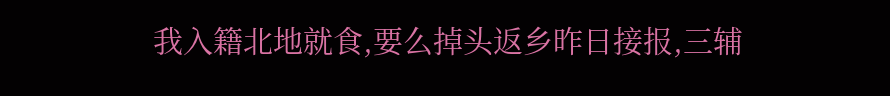我入籍北地就食,要么掉头返乡昨日接报,三辅